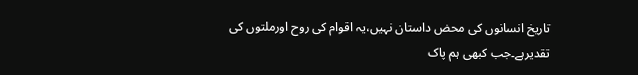تاریخ انسانوں کی محض داستان نہیں،یہ اقوام کی روح اورملتوں کی تقدیرہے۔جب کبھی ہم پاک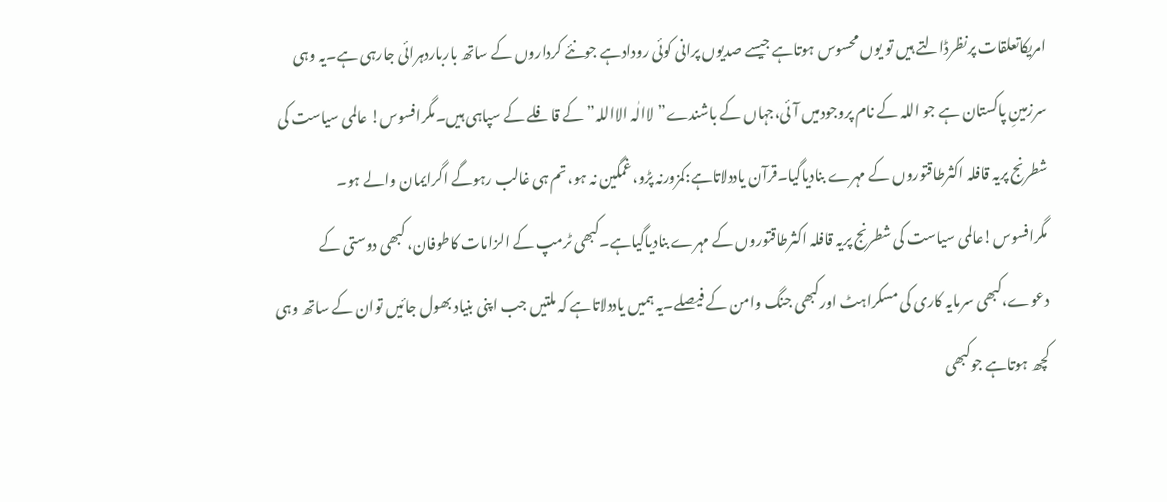امریکاتعلقات پرنظرڈالتے ہیں تو یوں محسوس ہوتاہے جیسے صدیوں پرانی کوئی رودادہے جونئے کرداروں کے ساتھ بارباردہرائی جارہی ہے۔یہ وہی سرزمینِ پاکستان ہے جو اللہ کے نام پروجودمیں آئی،جہاں کے باشندے”لاالٰہ الااللہ”کے قافلے کے سپاہی ہیں۔مگرافسوس! عالمی سیاست کی شطرنج پریہ قافلہ اکثرطاقتوروں کے مہرے بنادیاگیا۔قرآن یاددلاتاہے:کمزورنہ پڑو،غمگین نہ ہو،تم ہی غالب رہوگے اگرایمان والے ہو۔
مگرافسوس!عالمی سیاست کی شطرنج پریہ قافلہ اکثرطاقتوروں کے مہرے بنادیاگیاہے۔کبھی ٹرمپ کے الزامات کاطوفان، کبھی دوستی کے دعوے،کبھی سرمایہ کاری کی مسکراہٹ اورکبھی جنگ وامن کے فیصلے۔یہ ہمیں یاددلاتاہے کہ ملتیں جب اپنی بنیاد بھول جائیں توان کے ساتھ وہی کچھ ہوتاہے جوکبھی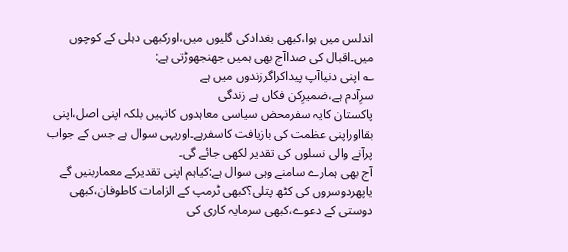اندلس میں ہوا،کبھی بغدادکی گلیوں میں،اورکبھی دہلی کے کوچوں میں۔اقبال کی صداآج بھی ہمیں جھنجھوڑتی ہے:
؎ اپنی دنیاآپ پیداکراگرزندوں میں ہے
سرِآدم ہے،ضمیرِکن فکاں ہے زندگی
پاکستان کایہ سفرمحض سیاسی معاہدوں کانہیں بلکہ اپنی اصل،اپنی بقااوراپنی عظمت کی بازیافت کاسفرہے۔اوریہی سوال ہے جس کے جواب پرآنے والی نسلوں کی تقدیر لکھی جائے گی۔
آج بھی ہمارے سامنے وہی سوال ہے:کیاہم اپنی تقدیرکے معماربنیں گے یاپھردوسروں کی کٹھ پتلی؟کبھی ٹرمپ کے الزامات کاطوفان،کبھی دوستی کے دعوے،کبھی سرمایہ کاری کی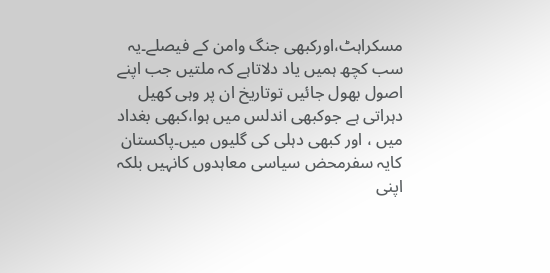مسکراہٹ،اورکبھی جنگ وامن کے فیصلے۔یہ سب کچھ ہمیں یاد دلاتاہے کہ ملتیں جب اپنے اصول بھول جائیں توتاریخ ان پر وہی کھیل دہراتی ہے جوکبھی اندلس میں ہوا،کبھی بغداد میں ، اور کبھی دہلی کی گلیوں میں۔پاکستان کایہ سفرمحض سیاسی معاہدوں کانہیں بلکہ اپنی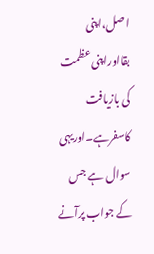اصل،اپنی بقااوراپنی عظمت کی بازیافت کاسفرہے۔اوریہی سوال ہے جس کے جواب پرآنے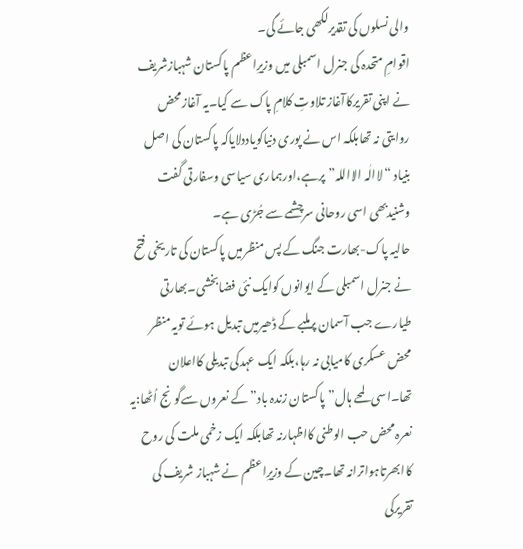والی نسلوں کی تقدیرلکھی جائے گی۔
اقوامِ متحدہ کی جنرل اسمبلی میں وزیرِاعظم پاکستان شہبازشریف نے اپنی تقریرکاآغاز تلاوتِ کلامِ پاک سے کیا۔یہ آغازمحض روایتی نہ تھابلکہ اس نے پوری دنیاکویاددلایاکہ پاکستان کی اصل بنیاد “لاالٰہ الااللہ”پرہے،اورہماری سیاسی وسفارتی گفت وشنیدبھی اسی روحانی سرچشمے سے جُڑی ہے۔
حالیہ پاک-بھارت جنگ کے پس منظرمیں پاکستان کی تاریخی فتح نے جنرل اسمبلی کے ایوانوں کوایک نئی فضابخشی۔بھارتی طیارے جب آسمان پرملبے کے ڈھیرمیں تبدیل ہوئے تویہ منظر محض عسکری کامیابی نہ رہا،بلکہ ایک عہدکی تبدیلی کااعلان تھا۔اسی لمحے ہال”پاکستان زندہ باد”کے نعروں سےگونج اُٹھا:یہ نعرہ محض حب الوطنی کااظہارنہ تھابلکہ ایک زخمی ملت کی روح کاابھرتاہواترانہ تھا۔چین کے وزیرِاعظم نے شہباز شریف کی تقریرکی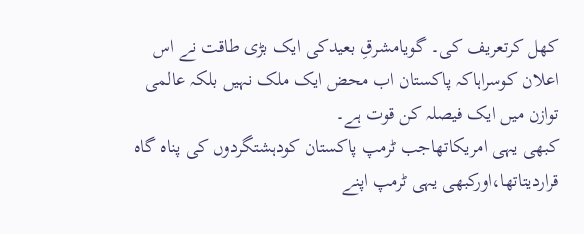کھل کرتعریف کی۔ گویامشرقِ بعیدکی ایک بڑی طاقت نے اس اعلان کوسراہاکہ پاکستان اب محض ایک ملک نہیں بلکہ عالمی توازن میں ایک فیصلہ کن قوت ہے۔
کبھی یہی امریکاتھاجب ٹرمپ پاکستان کودہشتگردوں کی پناہ گاہ قراردیتاتھا،اورکبھی یہی ٹرمپ اپنے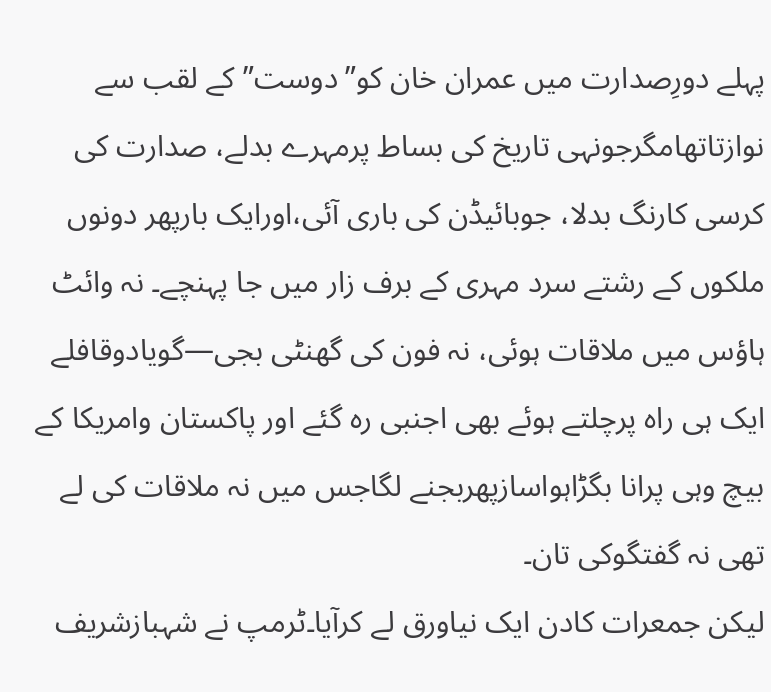پہلے دورِصدارت میں عمران خان کو”دوست”کے لقب سے نوازتاتھامگرجونہی تاریخ کی بساط پرمہرے بدلے، صدارت کی کرسی کارنگ بدلا، جوبائیڈن کی باری آئی،اورایک بارپھر دونوں ملکوں کے رشتے سرد مہری کے برف زار میں جا پہنچے۔ نہ وائٹ ہاؤس میں ملاقات ہوئی، نہ فون کی گھنٹی بجی—گویادوقافلے ایک ہی راہ پرچلتے ہوئے بھی اجنبی رہ گئے اور پاکستان وامریکا کے بیچ وہی پرانا بگڑاہواسازپھربجنے لگاجس میں نہ ملاقات کی لے تھی نہ گفتگوکی تان۔
لیکن جمعرات کادن ایک نیاورق لے کرآیا۔ٹرمپ نے شہبازشریف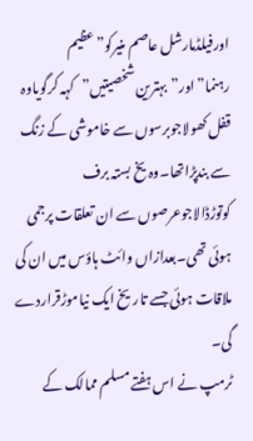اورفیلڈمارشل عاصم منیرکو”عظیم رہنما”اور”بہترین شخصیتیں”کہہ کرگویاوہ قفل کھولاجوبرسوں سے خاموشی کے زنگ سے بندپڑاتھا۔وہ یخ بستہ برف کوتوڑڈالاجوعرصوں سے ان تعلقات پرجمی ہوئی تھی۔بعدازاں وائٹ ہاؤس میں ان کی ملاقات ہوئی جسے تاریخ ایک نیاموڑقراردے گی۔
ٹرمپ نے اس ہفتے مسلم ممالک کے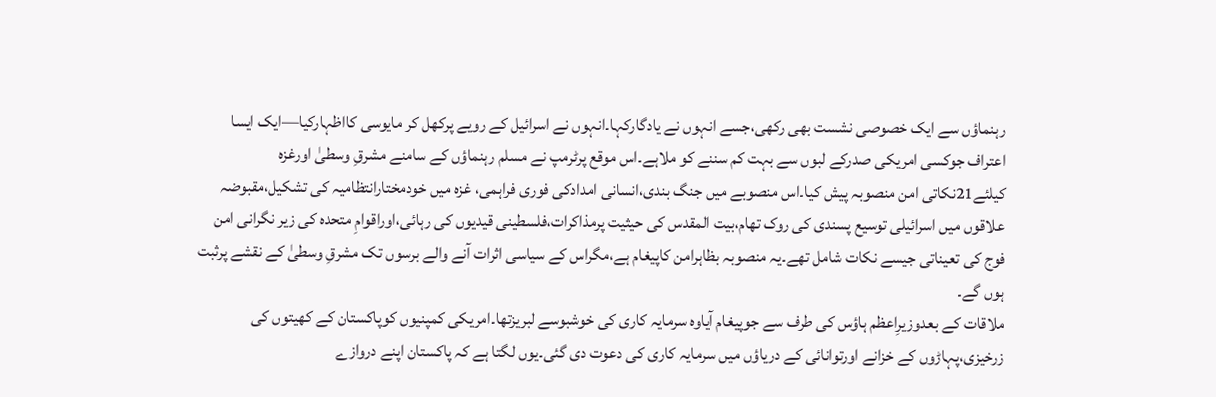رہنماؤں سے ایک خصوصی نشست بھی رکھی،جسے انہوں نے یادگارکہا۔انہوں نے اسرائیل کے رویے پرکھل کر مایوسی کااظہارکیا—ایک ایسا اعتراف جوکسی امریکی صدرکے لبوں سے بہت کم سننے کو ملاہے۔اس موقع پرٹرمپ نے مسلم رہنماؤں کے سامنے مشرقِ وسطیٰ اورغزہ کیلئے21نکاتی امن منصوبہ پیش کیا۔اس منصوبے میں جنگ بندی،انسانی امدادکی فوری فراہمی، غزہ میں خودمختارانتظامیہ کی تشکیل،مقبوضہ علاقوں میں اسرائیلی توسیع پسندی کی روک تھام،بیت المقدس کی حیثیت پرمذاکرات،فلسطینی قیدیوں کی رہائی،اوراقوامِ متحدہ کی زیر نگرانی امن فوج کی تعیناتی جیسے نکات شامل تھے۔یہ منصوبہ بظاہرامن کاپیغام ہے،مگراس کے سیاسی اثرات آنے والے برسوں تک مشرقِ وسطیٰ کے نقشے پرثبت ہوں گے۔
ملاقات کے بعدوزیرِاعظم ہاؤس کی طرف سے جوپیغام آیاوہ سرمایہ کاری کی خوشبوسے لبریزتھا۔امریکی کمپنیوں کوپاکستان کے کھیتوں کی زرخیزی،پہاڑوں کے خزانے اورتوانائی کے دریاؤں میں سرمایہ کاری کی دعوت دی گئی۔یوں لگتا ہے کہ پاکستان اپنے دروازے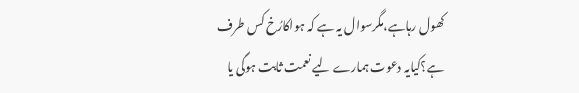کھول رہاہے،مگرسوال یہ ہے کہ ہواکارُخ کس طرف ہے؟کیایہ دعوت ہمارے لیے نعمت ثابت ہوگی یا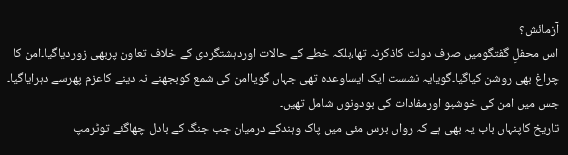آزمائش؟
اس محفلِ گفتگومیں صرف دولت کاذکرنہ تھا،بلکہ خطے کے حالات اوردہشتگردی کے خلاف تعاون پربھی زوردیاگیا۔امن کا چراغ بھی روشن کیاگیا۔گویایہ نشست ایک ایساوعدہ تھی جہاں گویاامن کی شمع کوبجھنے نہ دینے کاعزم پھرسے دہرایاگیا۔ جس میں امن کی خوشبو اورمفادات کی بودونوں شامل تھیں۔
تاریخ کاپنہاں باب یہ بھی ہے کہ رواں برس مئی میں پاک وہندکے درمیان جب جنگ کے بادل چھاگئے توٹرمپ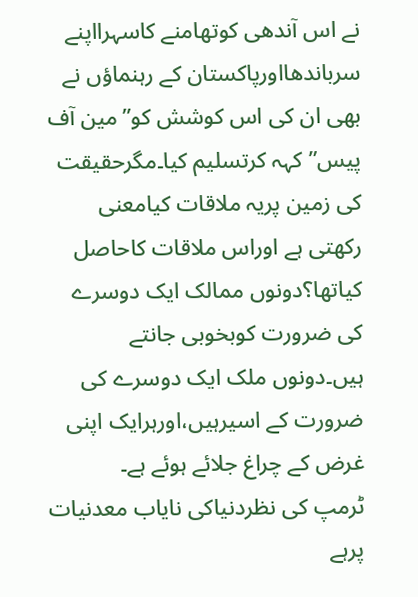نے اس آندھی کوتھامنے کاسہرااپنے سرباندھااورپاکستان کے رہنماؤں نے بھی ان کی اس کوشش کو”مین آف پیس”کہہ کرتسلیم کیا۔مگرحقیقت کی زمین پریہ ملاقات کیامعنی رکھتی ہے اوراس ملاقات کاحاصل کیاتھا؟دونوں ممالک ایک دوسرے کی ضرورت کوبخوبی جانتے ہیں۔دونوں ملک ایک دوسرے کی ضرورت کے اسیرہیں،اورہرایک اپنی غرض کے چراغ جلائے ہوئے ہے۔
ٹرمپ کی نظردنیاکی نایاب معدنیات پرہے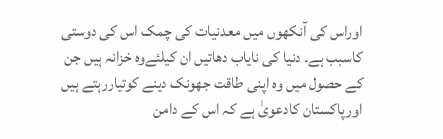اوراس کی آنکھوں میں معدنیات کی چمک اس کی دوستی کاسبب ہے۔ دنیا کی نایاب دھاتیں ان کیلئےوہ خزانہ ہیں جن کے حصول میں وہ اپنی طاقت جھونک دینے کوتیاررہتے ہیں اورپاکستان کادعویٰ ہے کہ اس کے دامن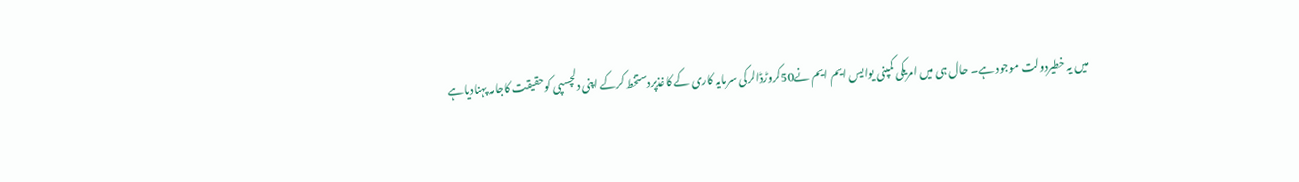میں یہ خطیردولت موجود ہے۔ حال ہی میں امریکی کمپنی یوایس ایم ایم نے50کروڑڈالرکی سرمایہ کاری کے کاغذپردستخط کرکے اپنی دلچسپی کوحقیقت کاجامہ پہنادیاہے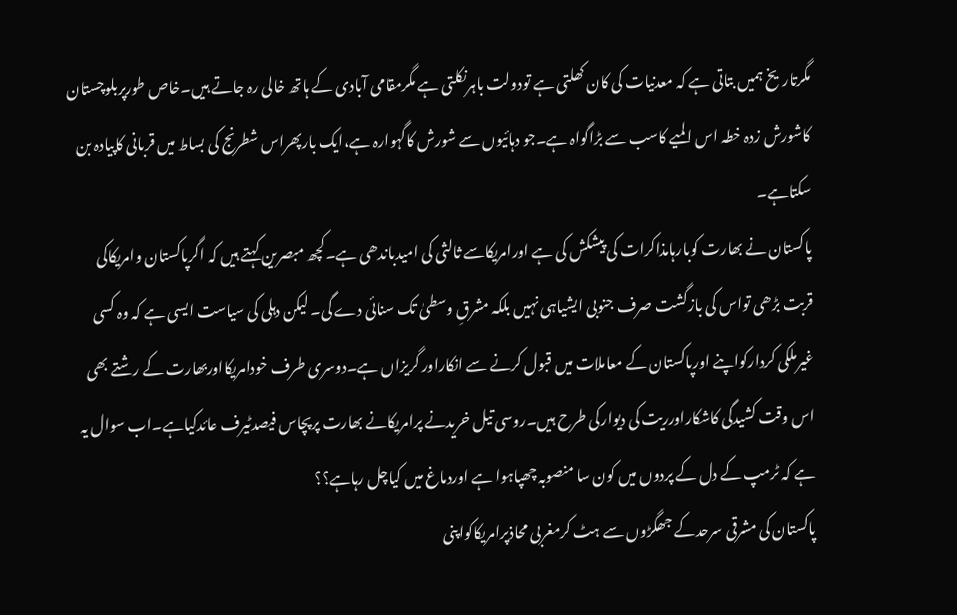مگرتاریخ ہمیں بتاتی ہے کہ معدنیات کی کان کھلتی ہے تودولت باہرنکلتی ہے مگرمقامی آبادی کے ہاتھ خالی رہ جاتے ہیں۔خاص طورپربلوچستان کاشورش زدہ خطہ اس المیے کاسب سے بڑاگواہ ہے۔جو دہائیوں سے شورش کاگہوارہ ہے،ایک بارپھراس شطرنج کی بساط میں قربانی کاپیادہ بن سکتاہے۔
پاکستان نے بھارت کوبارہامذاکرات کی پیشکش کی ہے اورامریکاسے ثالثی کی امیدباندھی ہے۔کچھ مبصرین کہتے ہیں کہ اگرپاکستان وامریکاکی قربت بڑھی تواس کی بازگشت صرف جنوبی ایشیاہی نہیں بلکہ مشرقِ وسطیٰ تک سنائی دے گی۔ لیکن دہلی کی سیاست ایسی ہے کہ وہ کسی غیرملکی کردارکواپنے اورپاکستان کے معاملات میں قبول کرنے سے انکاراور گریزاں ہے۔دوسری طرف خودامریکااوربھارت کے رشتے بھی اس وقت کشیدگی کاشکاراورریت کی دیوارکی طرح ہیں۔روسی تیل خریدنے پرامریکانے بھارت پرپچاس فیصدٹیرف عائدکیاہے۔اب سوال یہ ہے کہ ٹرمپ کے دل کے پردوں میں کون سا منصوبہ چھپاہوا ہے اوردماغ میں کیاچل رہاہے؟؟
پاکستان کی مشرقی سرحدکے جھگڑوں سے ہٹ کرمغربی محاذپرامریکاکواپنی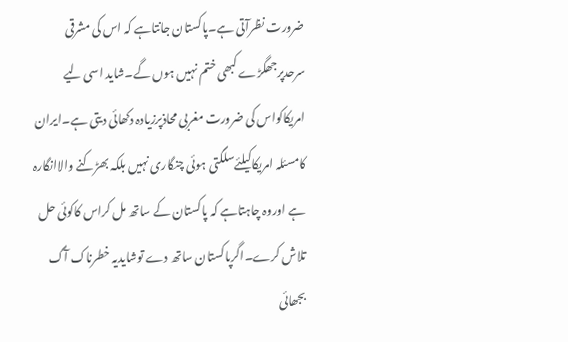ضرورت نظرآتی ہے۔پاکستان جانتاہے کہ اس کی مشرقی سرحدپرجھگڑے کبھی ختم نہیں ہوں گے۔شاید اسی لیے امریکاکواس کی ضرورت مغربی محاذپرزیادہ دکھائی دیتی ہے۔ایران کامسئلہ امریکاکیلئےسلگتی ہوئی چنگاری نہیں بلکہ بھڑکنے والاانگارہ ہے اوروہ چاہتاہے کہ پاکستان کے ساتھ مل کراس کاکوئی حل تلاش کرے۔اگرپاکستان ساتھ دے توشایدیہ خطرناک آگ بجھائی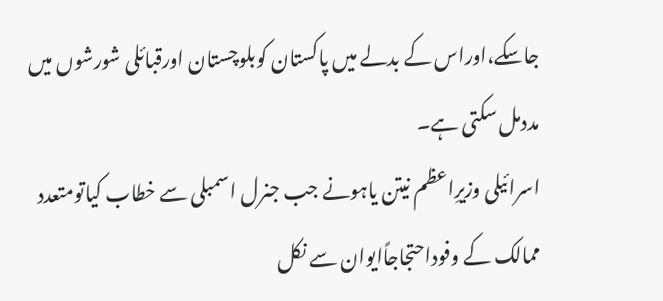جاسکے،اوراس کے بدلے میں پاکستان کوبلوچستان اورقبائلی شورشوں میں مددمل سکتی ہے۔
اسرائیلی وزیرِاعظم نیتن یاہونے جب جنرل اسمبلی سے خطاب کیاتومتعدد ممالک کے وفوداحتجاجاًایوان سے نکل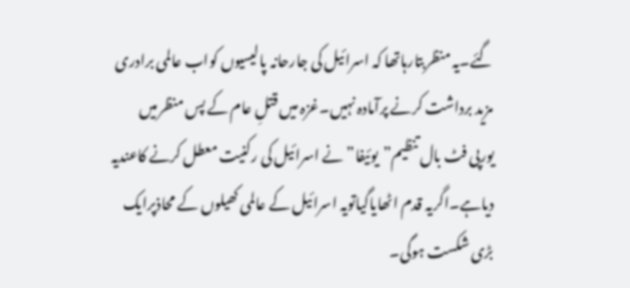گئے۔یہ منظربتارہاتھا کہ اسرائیل کی جارحانہ پالیسیوں کواب عالمی برادری مزید برداشت کرنے پرآمادہ نہیں۔غزہ میں قتلِ عام کے پس منظرمیں یورپی فٹ بال تنظیم”یوئیفا”نے اسرائیل کی رکنیت معطل کرنے کاعندیہ دیاہے۔اگریہ قدم اٹھایاگیاتویہ اسرائیل کے عالمی کھیلوں کے محاذپرایک بڑی شکست ہوگی۔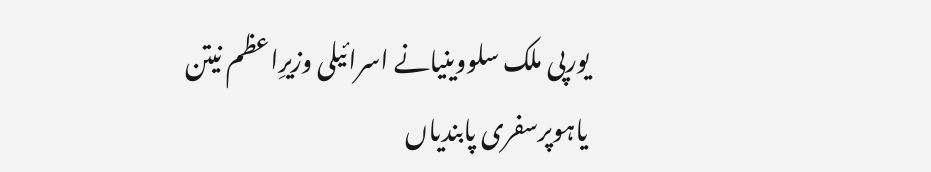یورپی ملک سلووینیانے اسرائیلی وزیرِاعظم نیتن یاہوپرسفری پابندیاں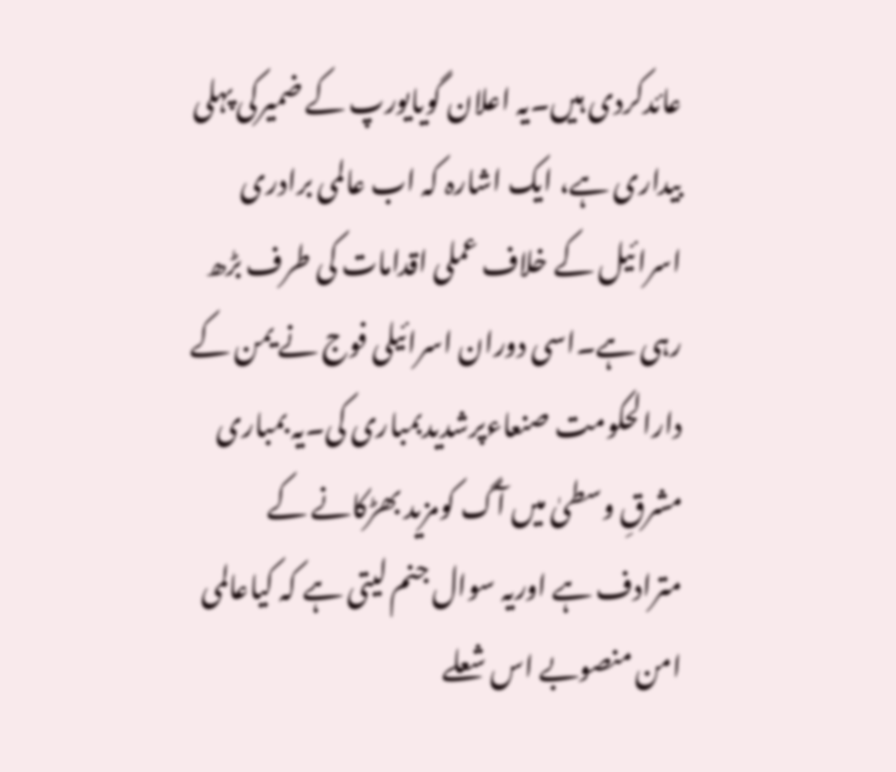عائدکردی ہیں۔یہ اعلان گویایورپ کے ضمیرکی پہلی بیداری ہے، ایک اشارہ کہ اب عالمی برادری اسرائیل کے خلاف عملی اقدامات کی طرف بڑھ رہی ہے۔اسی دوران اسرائیلی فوج نے یمن کے دارالحکومت صنعاءپرشدیدبمباری کی۔یہ بمباری مشرقِ وسطیٰ میں آگ کومزید بھڑکانے کے مترادف ہے اوریہ سوال جنم لیتی ہے کہ کیاعالمی امن منصوبے اس شعلے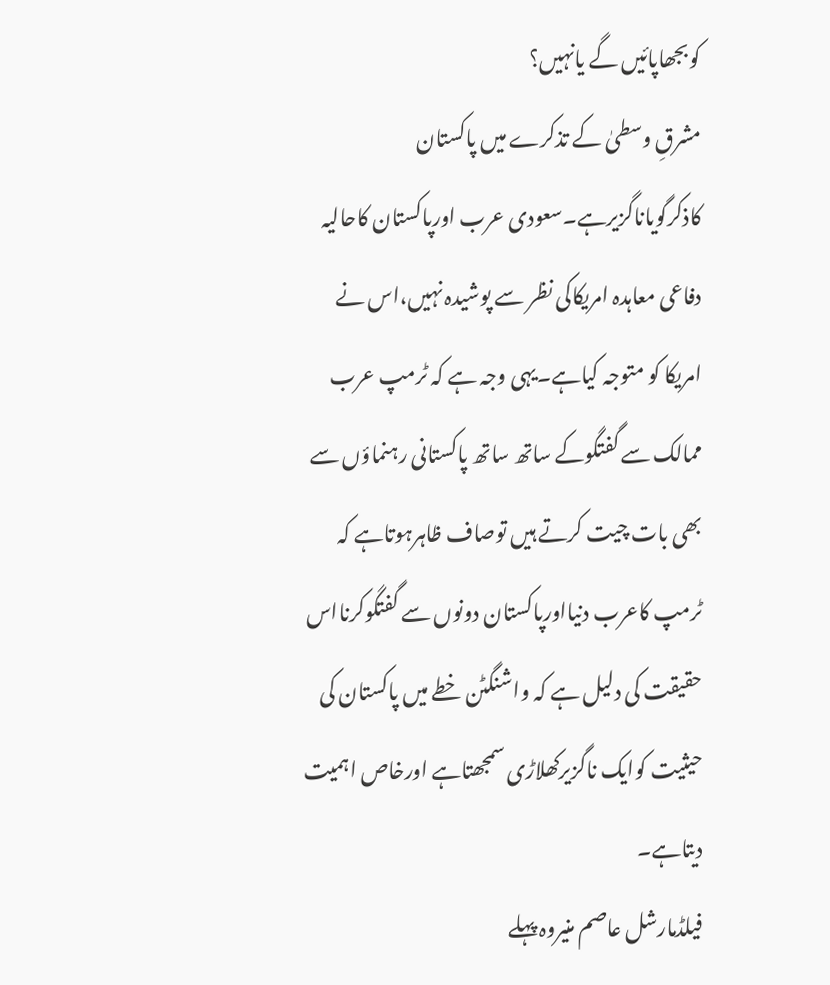کوبجھاپائیں گے یانہیں؟
مشرقِ وسطیٰ کے تذکرے میں پاکستان کاذکرگویاناگزیرہے۔سعودی عرب اورپاکستان کاحالیہ دفاعی معاہدہ امریکاکی نظر سے پوشیدہ نہیں،اس نے امریکا کو متوجہ کیاہے۔یہی وجہ ہے کہ ٹرمپ عرب ممالک سے گفتگوکے ساتھ ساتھ پاکستانی رہنماؤں سے بھی بات چیت کرتے ہیں توصاف ظاہرہوتاہے کہ ٹرمپ کاعرب دنیااورپاکستان دونوں سے گفتگوکرنااس حقیقت کی دلیل ہے کہ واشنگٹن خطے میں پاکستان کی حیثیت کوایک ناگزیرکھلاڑی سمجھتاہے اورخاص اہمیت دیتاہے۔
فیلڈمارشل عاصم منیروہ پہلے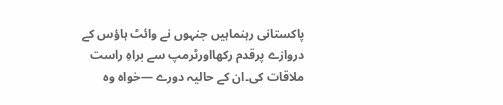پاکستانی رہنماہیں جنہوں نے وائٹ ہاؤس کے دروازے پرقدم رکھااورٹرمپ سے براہِ راست ملاقات کی۔ان کے حالیہ دورے —خواہ وہ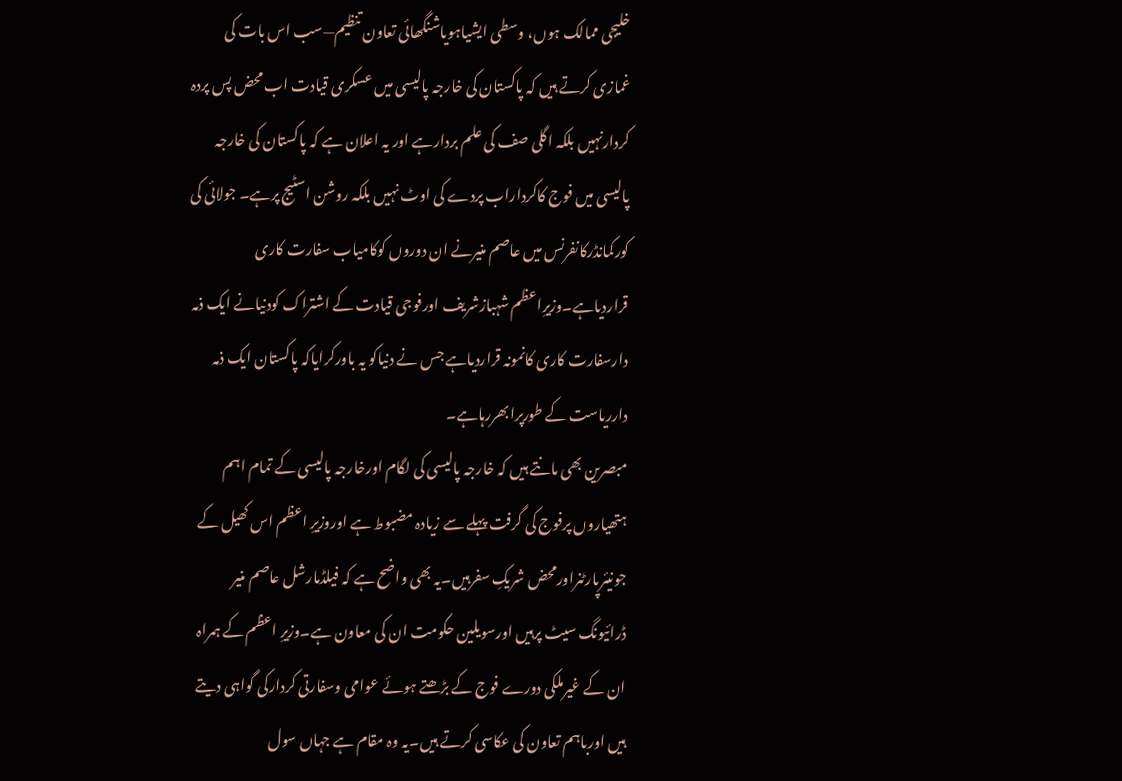خلیجی ممالک ہوں، وسطی ایشیاہویاشنگھائی تعاون تنظیم—سب اس بات کی غمازی کرتے ہیں کہ پاکستان کی خارجہ پالیسی میں عسکری قیادت اب محض پس پردہ کردارنہیں بلکہ اگلی صف کی علم بردارہے اور یہ اعلان ہے کہ پاکستان کی خارجہ پالیسی میں فوج کاکرداراب پردے کی اوٹ نہیں بلکہ روشن اسٹیج پرہے۔ جولائی کی کورکمانڈرکانفرنس میں عاصم منیرنے ان دوروں کوکامیاب سفارت کاری قراردیاہے۔وزیرِاعظم شہبازشریف اورفوجی قیادت کے اشتراک کودنیانے ایک ذمہ دارسفارت کاری کانمونہ قراردیاہے جس نے دنیاکو یہ باورکرایاکہ پاکستان ایک ذمہ دارریاست کے طورپرابھررہاہے۔
مبصرین بھی مانتے ہیں کہ خارجہ پالیسی کی لگام اورخارجہ پالیسی کے تمام اہم ہتھیاروں پرفوج کی گرفت پہلے سے زیادہ مضبوط ہے اوروزیرِ اعظم اس کھیل کے جونیئرپارٹنراورمحض شریکِ سفرہیں۔یہ بھی واضح ہے کہ فیلڈمارشل عاصم منیر ڈرائیونگ سیٹ پرہیں اورسویلین حکومت ان کی معاون ہے۔وزیرِ اعظم کے ہمراہ ان کے غیرملکی دورے فوج کے بڑھتے ہوئے عوامی وسفارتی کردارکی گواہی دیتے ہیں اورباہم تعاون کی عکاسی کرتے ہیں۔یہ وہ مقام ہے جہاں سول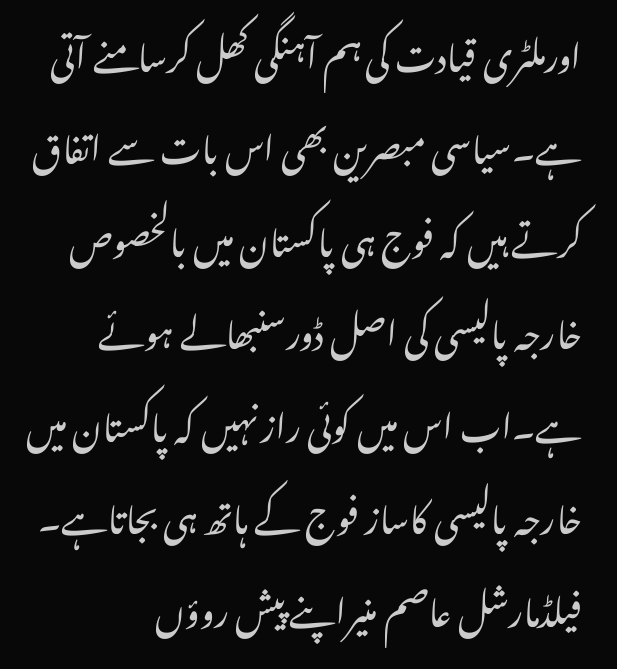اورملٹری قیادت کی ہم آہنگی کھل کرسامنے آتی ہے۔سیاسی مبصرین بھی اس بات سے اتفاق کرتے ہیں کہ فوج ہی پاکستان میں بالخصوص خارجہ پالیسی کی اصل ڈورسنبھالے ہوئے ہے۔اب اس میں کوئی راز نہیں کہ پاکستان میں خارجہ پالیسی کاساز فوج کے ہاتھ ہی بجاتاہے۔
فیلڈمارشل عاصم منیراپنے پیش روؤں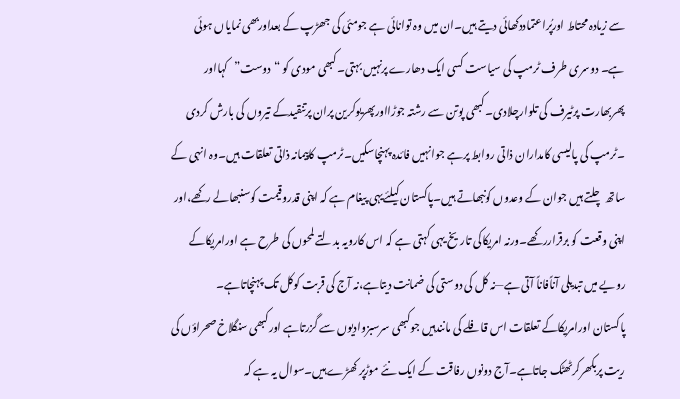سے زیادہ محتاط اورپُراعتماددکھائی دیتے ہیں۔ان میں وہ توانائی ہے جومئی کی جھڑپ کے بعداوربھی نمایاں ہوئی ہے۔ دوسری طرف ٹرمپ کی سیاست کسی ایک دھارے پرنہیں بہتی۔کبھی مودی کو “دوست”کہااور پھربھارت پرٹیرف کی تلوارچلادی۔کبھی پوتن سے رشتہ جوڑااورپھریوکرین پران پرتنقیدکے تیروں کی بارش کردی ۔ٹرمپ کی پالیسی کامداران ذاتی روابط پرہے جوانہیں فائدہ پہنچاسکیں۔ٹرمپ کاپیمانہ ذاتی تعلقات ہیں۔وہ انہی کے ساتھ چلتے ہیں جوان کے وعدوں کونبھاتے ہیں۔پاکستان کیلئےیہی پیغام ہے کہ اپنی قدروقیمت کوسنبھالے رکھے،اور اپنی وقعت کو برقراررکھے۔ورنہ امریکاکی تاریخ یہی کہتی ہے کہ اس کارویہ بدلتے لمحوں کی طرح ہے اورامریکاکے رویے میں تبدیلی آناًفاناً آتی ہے—نہ کل کی دوستی کی ضمانت دیتاہے،نہ آج کی قربت کوکل تک پہنچاتاہے۔
پاکستان اورامریکاکے تعلقات اس قافلے کی مانندہیں جوکبھی سرسبزوادیوں سے گزرتاہے اورکبھی سنگلاخ صحراؤں کی ریت پربکھرکرٹھٹک جاتاہے۔آج دونوں رفاقت کے ایک نئے موڑپر کھڑے ہیں۔سوال یہ ہے کہ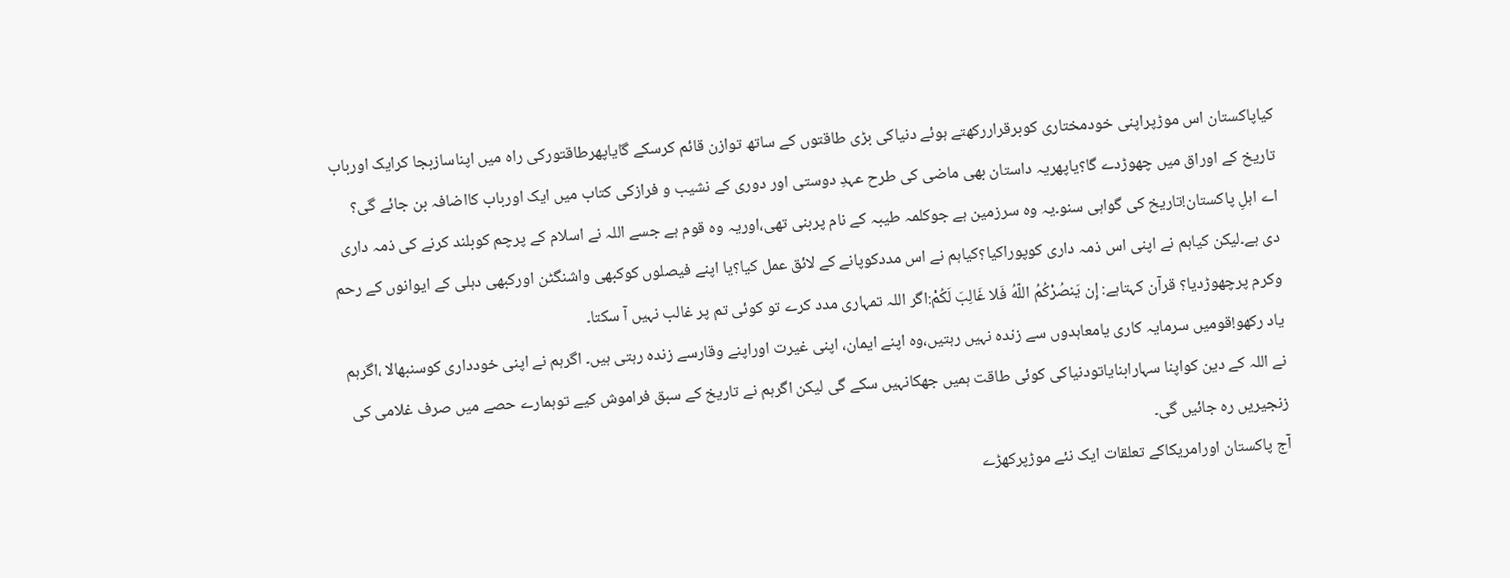کیاپاکستان اس موڑپراپنی خودمختاری کوبرقراررکھتے ہوئے دنیاکی بڑی طاقتوں کے ساتھ توازن قائم کرسکے گایاپھرطاقتورکی راہ میں اپناسازبجا کرایک اورباب تاریخ کے اوراق میں چھوڑدے گا؟یاپھریہ داستان بھی ماضی کی طرح عہدِ دوستی اور دوری کے نشیب و فرازکی کتاب میں ایک اورباب کااضافہ بن جائے گی؟
اے اہلِ پاکستان!تاریخ کی گواہی سنو۔یہ وہ سرزمین ہے جوکلمہ طیبہ کے نام پربنی تھی،اوریہ وہ قوم ہے جسے اللہ نے اسلام کے پرچم کوبلند کرنے کی ذمہ داری دی ہے۔لیکن کیاہم نے اپنی اس ذمہ داری کوپوراکیا؟کیاہم نے اس مددکوپانے کے لائق عمل کیا؟یا اپنے فیصلوں کوکبھی واشنگٹن اورکبھی دہلی کے ایوانوں کے رحم وکرم پرچھوڑدیا؟ قرآن کہتاہے: إِن يَنصُرْكُمُ اللّهُ فَلا غَالِبَ لَكُمْ:اگر اللہ تمہاری مدد کرے تو کوئی تم پر غالب نہیں آ سکتا۔
یاد رکھو!قومیں سرمایہ کاری یامعاہدوں سے زندہ نہیں رہتیں،وہ اپنے ایمان، اپنی غیرت اوراپنے وقارسے زندہ رہتی ہیں۔ اگرہم نے اپنی خودداری کوسنبھالا ،اگرہم نے اللہ کے دین کواپنا سہارابنایاتودنیاکی کوئی طاقت ہمیں جھکانہیں سکے گی لیکن اگرہم نے تاریخ کے سبق فراموش کیے توہمارے حصے میں صرف غلامی کی زنجیریں رہ جائیں گی۔
آج پاکستان اورامریکاکے تعلقات ایک نئے موڑپرکھڑے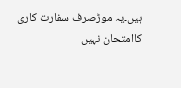ہیں۔یہ موڑصرف سفارت کاری کاامتحان نہیں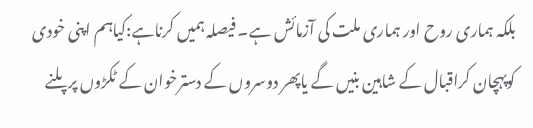بلکہ ہماری روح اور ہماری ملت کی آزمائش ہے۔ فیصلہ ہمیں کرناہے:کیاہم اپنی خودی کوپہچان کراقبال کے شاہین بنیں گے یاپھر دوسروں کے دسترخوان کے ٹکڑوں پرپلنے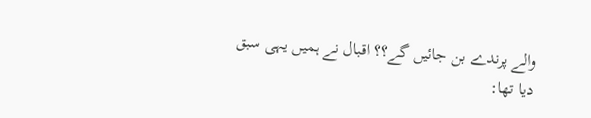والے پرندے بن جائیں گے؟؟ اقبال نے ہمیں یہی سبق دیا تھا: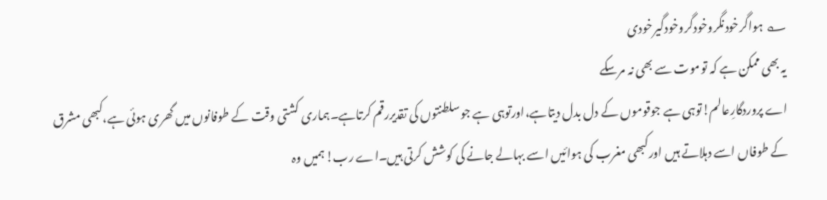؎ ہواگرخودنگروخودگروخودگیرخودی
یہ بھی ممکن ہے کہ توموت سے بھی نہ مرسکے
اے پروردگارِعالم!توہی ہے جوقوموں کے دل بدل دیتاہے،اورتوہی ہے جوسلطنتوں کی تقدیررقم کرتاہے۔ہماری کشتی وقت کے طوفانوں میں گھری ہوئی ہے،کبھی مشرق کے طوفاں اسے دہلاتے ہیں اورکبھی مغرب کی ہوائیں اسے بہالے جانے کی کوشش کرتی ہیں۔اے رب!ہمیں وہ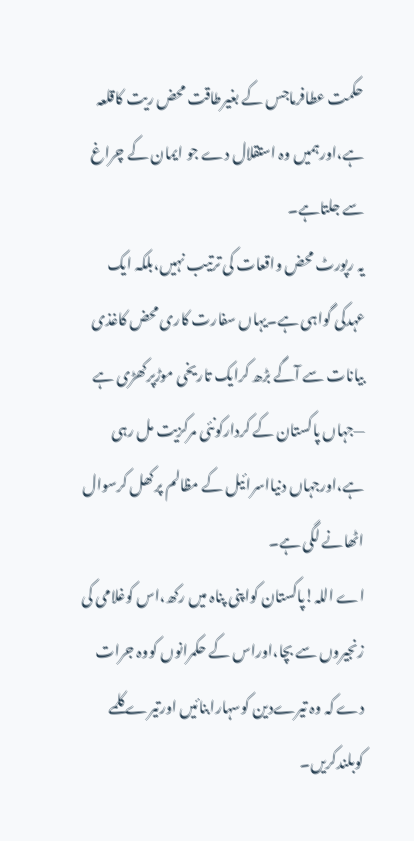حکمت عطافرماجس کے بغیرطاقت محض ریت کاقلعہ ہے،اورہمیں وہ استقلال دے جو ایمان کے چراغ سے جلتاہے۔
یہ رپورٹ محض واقعات کی ترتیب نہیں،بلکہ ایک عہدکی گواہی ہے۔یہاں سفارت کاری محض کاغذی بیانات سے آگے بڑھ کرایک تاریخی موڑپرکھڑی ہے —جہاں پاکستان کے کردارکونئی مرکزیت مل رہی ہے،اورجہاں دنیااسرائیل کے مظالم پرکھل کرسوال اٹھانے لگی ہے۔
اے اللہ!پاکستان کواپنی پناہ میں رکھ،اس کوغلامی کی زنجیروں سے بچا،اوراس کے حکمرانوں کووہ جرات دے کہ وہ تیرےدین کوسہارابنائیں اورتیرے کلمے کوبلندکریں۔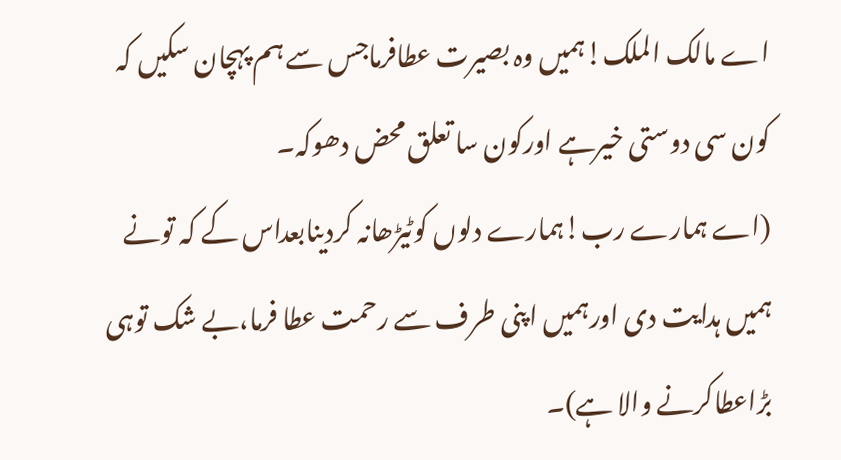اے مالک الملک!ہمیں وہ بصیرت عطافرماجس سے ہم پہچان سکیں کہ کون سی دوستی خیرہے اورکون سا تعلق محض دھوکہ۔
(اے ہمارے رب!ہمارے دلوں کوٹیڑھانہ کردینابعداس کے کہ تونے ہمیں ہدایت دی اورہمیں اپنی طرف سے رحمت عطا فرما،بے شک توہی بڑاعطاکرنے والا ہے)۔